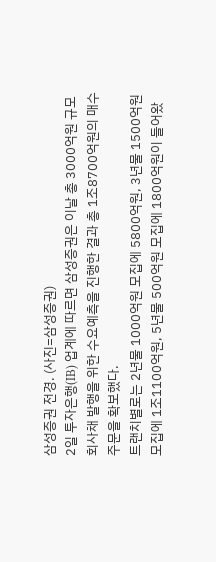삼성증권 전경. (사진=삼성증권)
2일 투자은행(IB) 업계에 따르면 삼성증권은 이날 총 3000억원 규모 회사채 발행을 위한 수요예측을 진행한 결과 총 1조8700억원의 매수 주문을 확보했다.
트랜치별로는 2년물 1000억원 모집에 5800억원, 3년물 1500억원 모집에 1조1100억원, 5년물 500억원 모집에 1800억원이 들어왔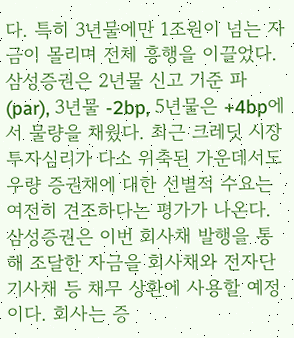다. 특히 3년물에만 1조원이 넘는 자금이 몰리며 전체 흥행을 이끌었다.
삼성증권은 2년물 신고 기준 파(par), 3년물 -2bp, 5년물은 +4bp에서 물량을 채웠다. 최근 크레딧 시장 투자심리가 다소 위축된 가운데서도 우량 증권채에 대한 선별적 수요는 여전히 견조하다는 평가가 나온다.
삼성증권은 이번 회사채 발행을 통해 조달한 자금을 회사채와 전자단기사채 등 채무 상환에 사용할 예정이다. 회사는 증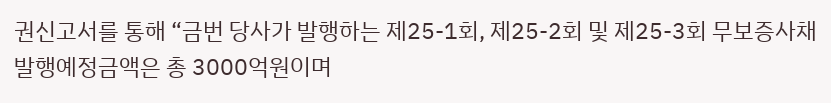권신고서를 통해 “금번 당사가 발행하는 제25-1회, 제25-2회 및 제25-3회 무보증사채 발행예정금액은 총 3000억원이며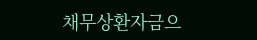채무상환자금으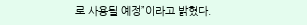로 사용될 예정”이라고 밝혔다.